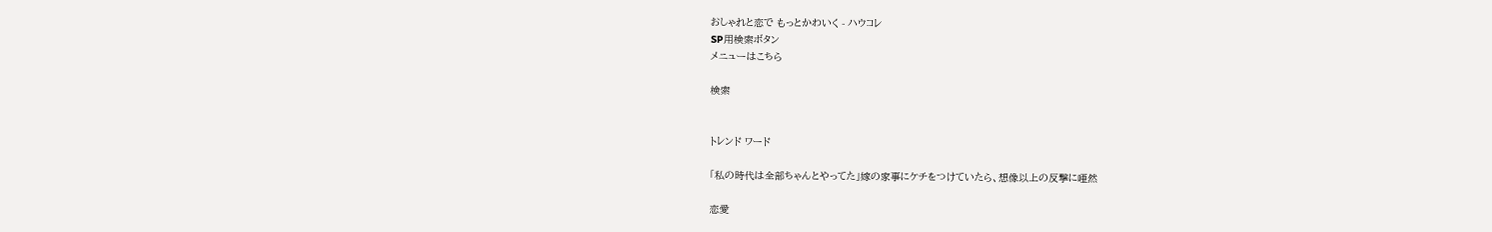おしゃれと恋で もっとかわいく - ハウコレ
SP用検索ボタン
メニューはこちら

検索


トレンド ワード

「私の時代は全部ちゃんとやってた」嫁の家事にケチをつけていたら、想像以上の反撃に唖然

恋愛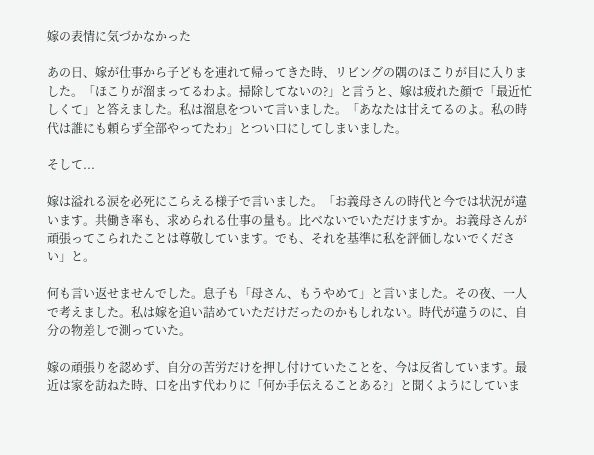嫁の表情に気づかなかった

あの日、嫁が仕事から子どもを連れて帰ってきた時、リビングの隅のほこりが目に入りました。「ほこりが溜まってるわよ。掃除してないの?」と言うと、嫁は疲れた顔で「最近忙しくて」と答えました。私は溜息をついて言いました。「あなたは甘えてるのよ。私の時代は誰にも頼らず全部やってたわ」とつい口にしてしまいました。

そして...

嫁は溢れる涙を必死にこらえる様子で言いました。「お義母さんの時代と今では状況が違います。共働き率も、求められる仕事の量も。比べないでいただけますか。お義母さんが頑張ってこられたことは尊敬しています。でも、それを基準に私を評価しないでください」と。

何も言い返せませんでした。息子も「母さん、もうやめて」と言いました。その夜、一人で考えました。私は嫁を追い詰めていただけだったのかもしれない。時代が違うのに、自分の物差しで測っていた。

嫁の頑張りを認めず、自分の苦労だけを押し付けていたことを、今は反省しています。最近は家を訪ねた時、口を出す代わりに「何か手伝えることある?」と聞くようにしていま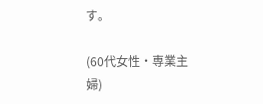す。

(60代女性・専業主婦)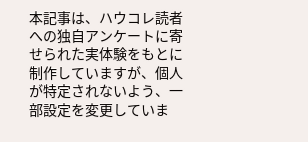本記事は、ハウコレ読者への独自アンケートに寄せられた実体験をもとに制作していますが、個人が特定されないよう、一部設定を変更していま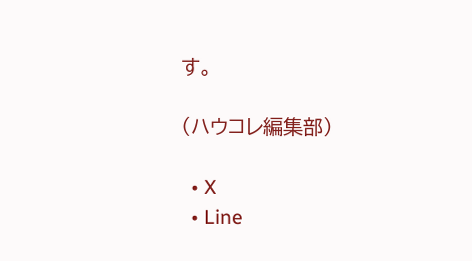す。

(ハウコレ編集部)

  • X
  • Line